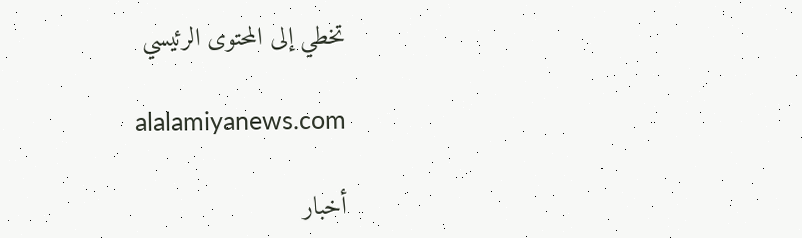تخطي إلى المحتوى الرئيسي

alalamiyanews.com

أخبار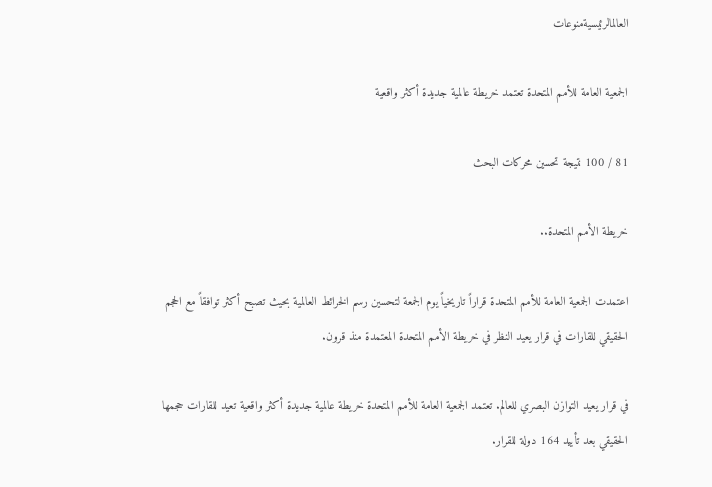العالمالرئيسيةمنوعات

الجمعية العامة للأمم المتحدة تعتمد خريطة عالمية جديدة أكثر واقعية

81 / 100 نتيجة تحسين محركات البحث

خريطة الأمم المتحدة..

اعتمدت الجمعية العامة للأمم المتحدة قراراً تاريخياً يوم الجمعة لتحسين رسم الخرائط العالمية بحيث تصبح أكثر توافقاً مع الحجم الحقيقي للقارات في قرار يعيد النظر في خريطة الأمم المتحدة المعتمدة منذ قرون.

في قرار يعيد التوازن البصري للعالم. تعتمد الجمعية العامة للأمم المتحدة خريطة عالمية جديدة أكثر واقعية تعيد للقارات حجمها الحقيقي بعد تأييد 164 دولة للقرار.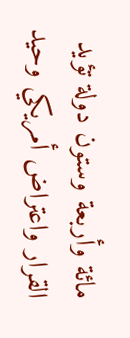مائة وأربعة وستون دولة تؤيد القرار واعتراض أمريكي وحيد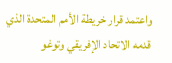واعتمد قرار خريطة الأمم المتحدة الذي قدمه الاتحاد الإفريقي وتوغو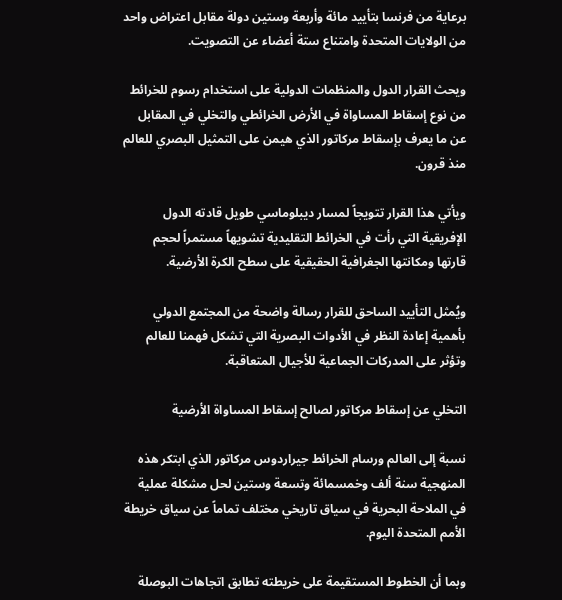برعاية من فرنسا بتأييد مائة وأربعة وستين دولة مقابل اعتراض واحد من الولايات المتحدة وامتناع ستة أعضاء عن التصويت.

ويحث القرار الدول والمنظمات الدولية على استخدام رسوم للخرائط من نوع إسقاط المساواة في الأرض الخرائطي والتخلي في المقابل عن ما يعرف بإسقاط مركاتور الذي هيمن على التمثيل البصري للعالم منذ قرون.

ويأتي هذا القرار تتويجاً لمسار ديبلوماسي طويل قادته الدول الإفريقية التي رأت في الخرائط التقليدية تشويهاً مستمراً لحجم قارتها ومكانتها الجغرافية الحقيقية على سطح الكرة الأرضية.

ويُمثل التأييد الساحق للقرار رسالة واضحة من المجتمع الدولي بأهمية إعادة النظر في الأدوات البصرية التي تشكل فهمنا للعالم وتؤثر على المدركات الجماعية للأجيال المتعاقبة.

التخلي عن إسقاط مركاتور لصالح إسقاط المساواة الأرضية

نسبة إلى العالم ورسام الخرائط جيراردوس مركاتور الذي ابتكر هذه المنهجية سنة ألف وخمسمائة وتسعة وستين لحل مشكلة عملية في الملاحة البحرية في سياق تاريخي مختلف تماماً عن سياق خريطة الأمم المتحدة اليوم.

وبما أن الخطوط المستقيمة على خريطته تطابق اتجاهات البوصلة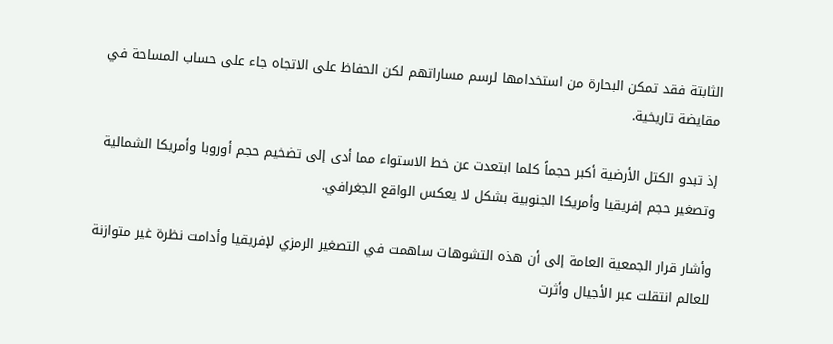الثابتة فقد تمكن البحارة من استخدامها لرسم مساراتهم لكن الحفاظ على الاتجاه جاء على حساب المساحة في مقايضة تاريخية.

إذ تبدو الكتل الأرضية أكبر حجماً كلما ابتعدت عن خط الاستواء مما أدى إلى تضخيم حجم أوروبا وأمريكا الشمالية وتصغير حجم إفريقيا وأمريكا الجنوبية بشكل لا يعكس الواقع الجغرافي.

وأشار قرار الجمعية العامة إلى أن هذه التشوهات ساهمت في التصغير الرمزي لإفريقيا وأدامت نظرة غير متوازنة للعالم انتقلت عبر الأجيال وأثرت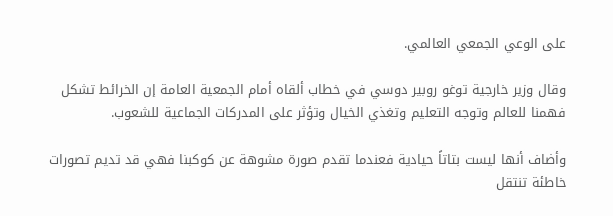على الوعي الجمعي العالمي.

وقال وزير خارجية توغو روبير دوسي في خطاب ألقاه أمام الجمعية العامة إن الخرائط تشكل فهمنا للعالم وتوجه التعليم وتغذي الخيال وتؤثر على المدركات الجماعية للشعوب.

وأضاف أنها ليست بتاتاً حيادية فعندما تقدم صورة مشوهة عن كوكبنا فهي قد تديم تصورات خاطئة تنتقل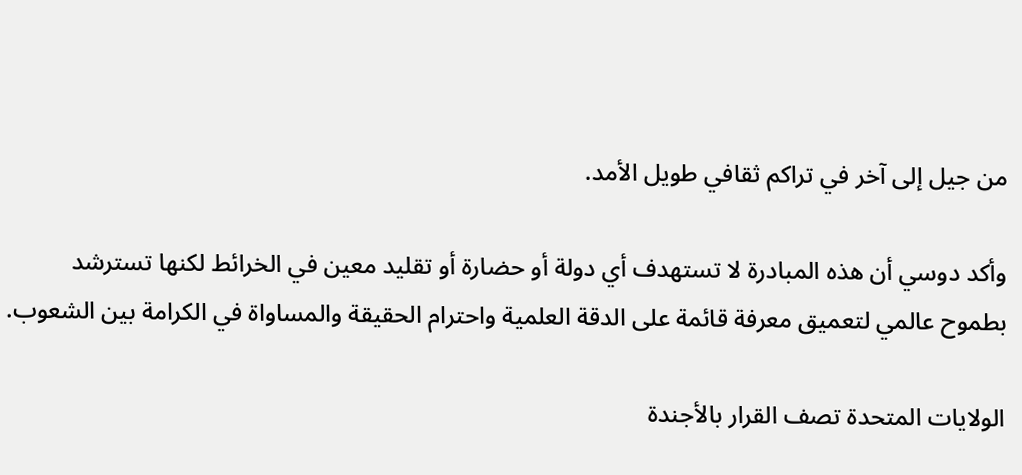من جيل إلى آخر في تراكم ثقافي طويل الأمد.

وأكد دوسي أن هذه المبادرة لا تستهدف أي دولة أو حضارة أو تقليد معين في الخرائط لكنها تسترشد بطموح عالمي لتعميق معرفة قائمة على الدقة العلمية واحترام الحقيقة والمساواة في الكرامة بين الشعوب.

الولايات المتحدة تصف القرار بالأجندة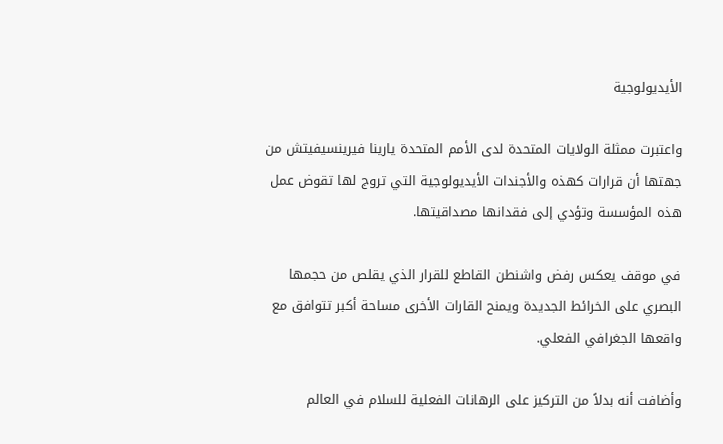الأيديولوجية

واعتبرت ممثلة الولايات المتحدة لدى الأمم المتحدة يارينا فيرينسيفيتش من جهتها أن قرارات كهذه والأجندات الأيديولوجية التي تروج لها تقوض عمل هذه المؤسسة وتؤدي إلى فقدانها مصداقيتها.

في موقف يعكس رفض واشنطن القاطع للقرار الذي يقلص من حجمها البصري على الخرائط الجديدة ويمنح القارات الأخرى مساحة أكبر تتوافق مع واقعها الجغرافي الفعلي.

وأضافت أنه بدلاً من التركيز على الرهانات الفعلية للسلام في العالم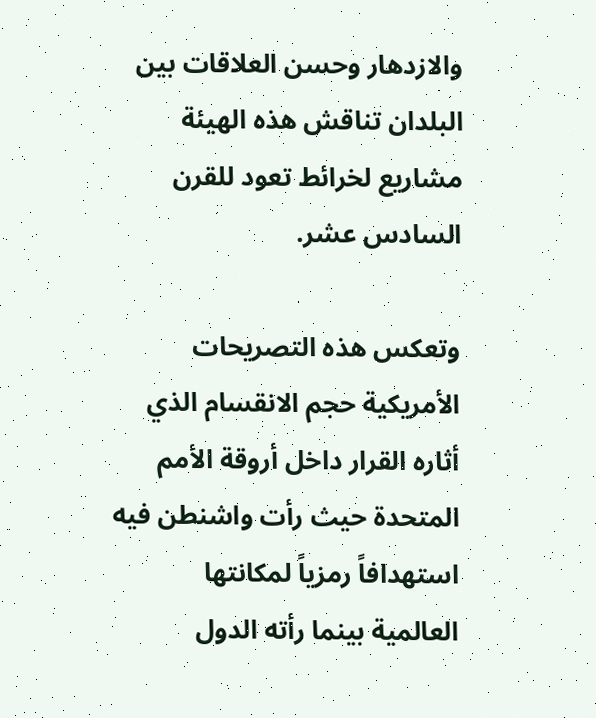والازدهار وحسن العلاقات بين البلدان تناقش هذه الهيئة مشاريع لخرائط تعود للقرن السادس عشر.

وتعكس هذه التصريحات الأمريكية حجم الانقسام الذي أثاره القرار داخل أروقة الأمم المتحدة حيث رأت واشنطن فيه استهدافاً رمزياً لمكانتها العالمية بينما رأته الدول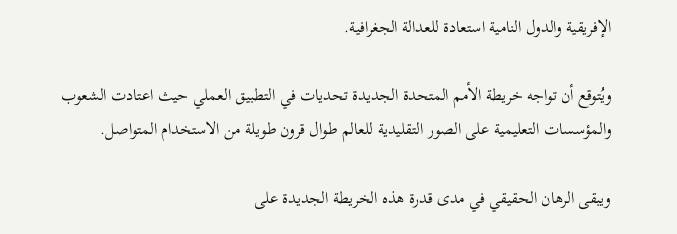الإفريقية والدول النامية استعادة للعدالة الجغرافية.

ويُتوقع أن تواجه خريطة الأمم المتحدة الجديدة تحديات في التطبيق العملي حيث اعتادت الشعوب والمؤسسات التعليمية على الصور التقليدية للعالم طوال قرون طويلة من الاستخدام المتواصل.

ويبقى الرهان الحقيقي في مدى قدرة هذه الخريطة الجديدة على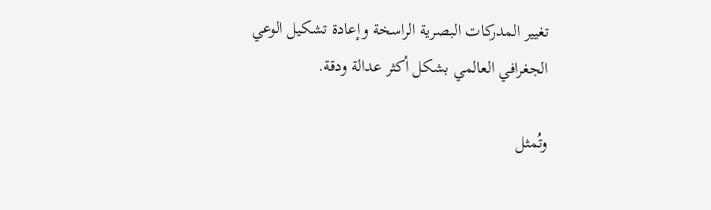تغيير المدركات البصرية الراسخة وإعادة تشكيل الوعي الجغرافي العالمي بشكل أكثر عدالة ودقة.

وتُمثل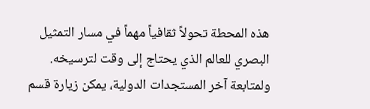هذه المحطة تحولاً ثقافياً مهماً في مسار التمثيل البصري للعالم الذي يحتاج إلى وقت لترسيخه. ولمتابعة آخر المستجدات الدولية، يمكن زيارة قسم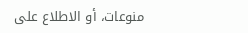منوعات، أو الاطلاع على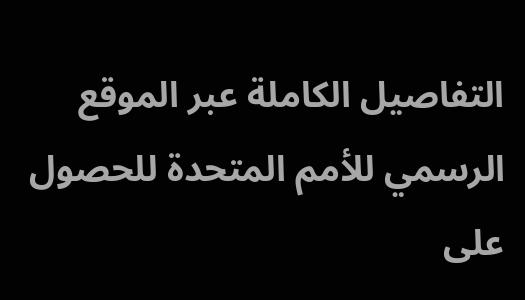التفاصيل الكاملة عبر الموقع الرسمي للأمم المتحدة للحصول على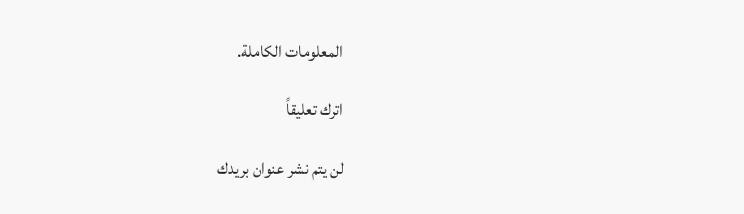المعلومات الكاملة.

اترك تعليقاً

لن يتم نشر عنوان بريدك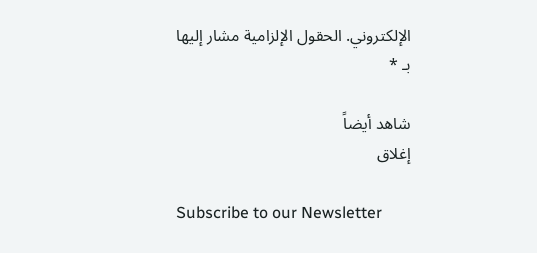الإلكتروني. الحقول الإلزامية مشار إليها بـ *

شاهد أيضاً
إغلاق

Subscribe to our Newsletter